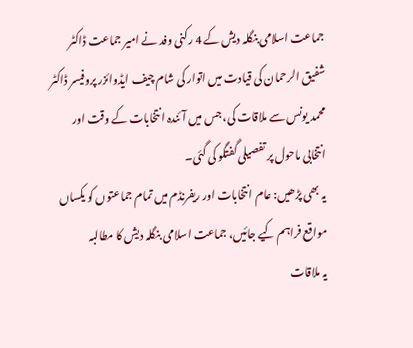جماعت اسلامی بنگلہ دیش کے 4 رکنی وفد نے امیر جماعت ڈاکٹر شفیق الرحمان کی قیادت میں اتوار کی شام چیف ایڈوائزر پروفیسر ڈاکٹر محمد یونس سے ملاقات کی، جس میں آئندہ انتخابات کے وقت اور انتخابی ماحول پر تفصیلی گفتگو کی گئی۔
یہ بھی پڑھیں: عام انتخابات اور ریفرنڈم میں تمام جماعتوں کو یکساں مواقع فراہم کیے جائیں، جماعت اسلامی بنگلہ دیش کا مطالبہ
یہ ملاقات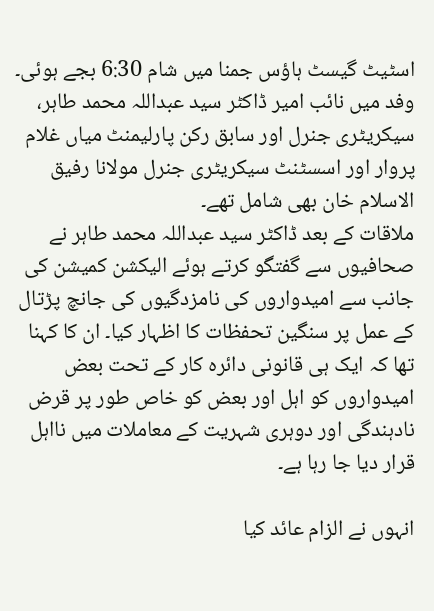اسٹیٹ گیسٹ ہاؤس جمنا میں شام 6:30 بجے ہوئی۔ وفد میں نائب امیر ڈاکٹر سید عبداللہ محمد طاہر، سیکریٹری جنرل اور سابق رکن پارلیمنٹ میاں غلام پروار اور اسسٹنٹ سیکریٹری جنرل مولانا رفیق الاسلام خان بھی شامل تھے۔
ملاقات کے بعد ڈاکٹر سید عبداللہ محمد طاہر نے صحافیوں سے گفتگو کرتے ہوئے الیکشن کمیشن کی جانب سے امیدواروں کی نامزدگیوں کی جانچ پڑتال کے عمل پر سنگین تحفظات کا اظہار کیا۔ ان کا کہنا تھا کہ ایک ہی قانونی دائرہ کار کے تحت بعض امیدواروں کو اہل اور بعض کو خاص طور پر قرض نادہندگی اور دوہری شہریت کے معاملات میں نااہل قرار دیا جا رہا ہے۔

انہوں نے الزام عائد کیا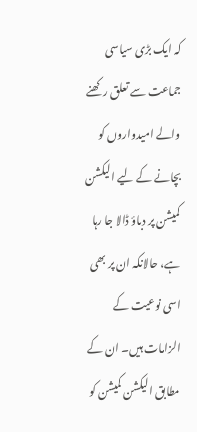کہ ایک بڑی سیاسی جماعت سے تعلق رکھنے والے امیدواروں کو بچانے کے لیے الیکشن کمیشن پر دباؤ ڈالا جا رہا ہے، حالانکہ ان پر بھی اسی نوعیت کے الزامات ہیں۔ ان کے مطابق الیکشن کمیشن کو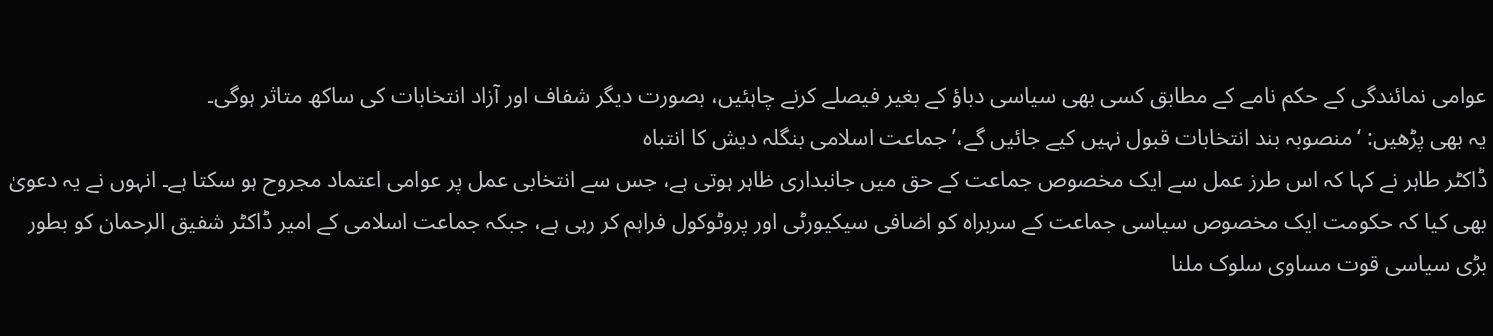عوامی نمائندگی کے حکم نامے کے مطابق کسی بھی سیاسی دباؤ کے بغیر فیصلے کرنے چاہئیں، بصورت دیگر شفاف اور آزاد انتخابات کی ساکھ متاثر ہوگی۔
یہ بھی پڑھیں: ‘منصوبہ بند انتخابات قبول نہیں کیے جائیں گے،’ جماعت اسلامی بنگلہ دیش کا انتباہ
ڈاکٹر طاہر نے کہا کہ اس طرز عمل سے ایک مخصوص جماعت کے حق میں جانبداری ظاہر ہوتی ہے، جس سے انتخابی عمل پر عوامی اعتماد مجروح ہو سکتا ہے۔ انہوں نے یہ دعویٰ بھی کیا کہ حکومت ایک مخصوص سیاسی جماعت کے سربراہ کو اضافی سیکیورٹی اور پروٹوکول فراہم کر رہی ہے، جبکہ جماعت اسلامی کے امیر ڈاکٹر شفیق الرحمان کو بطور بڑی سیاسی قوت مساوی سلوک ملنا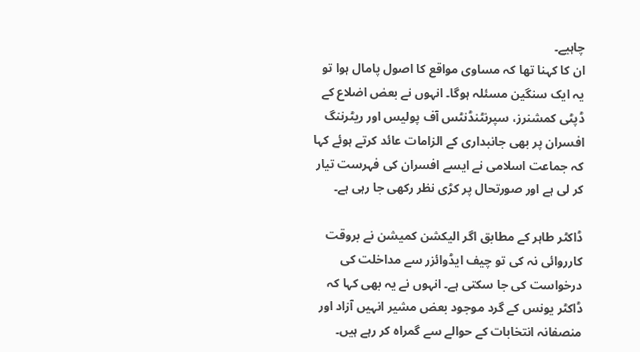چاہیے۔
ان کا کہنا تھا کہ مساوی مواقع کا اصول پامال ہوا تو یہ ایک سنگین مسئلہ ہوگا۔ انہوں نے بعض اضلاع کے ڈپٹی کمشنرز، سپرنٹنڈنٹس آف پولیس اور ریٹرننگ افسران پر بھی جانبداری کے الزامات عائد کرتے ہوئے کہا کہ جماعت اسلامی نے ایسے افسران کی فہرست تیار کر لی ہے اور صورتحال پر کڑی نظر رکھی جا رہی ہے۔

ڈاکٹر طاہر کے مطابق اگر الیکشن کمیشن نے بروقت کارروائی نہ کی تو چیف ایڈوائزر سے مداخلت کی درخواست کی جا سکتی ہے۔ انہوں نے یہ بھی کہا کہ ڈاکٹر یونس کے گرد موجود بعض مشیر انہیں آزاد اور منصفانہ انتخابات کے حوالے سے گمراہ کر رہے ہیں۔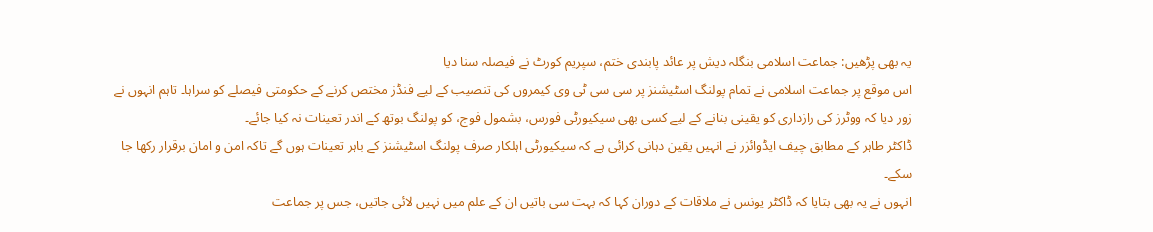یہ بھی پڑھیں: جماعت اسلامی بنگلہ دیش پر عائد پابندی ختم، سپریم کورٹ نے فیصلہ سنا دیا
اس موقع پر جماعت اسلامی نے تمام پولنگ اسٹیشنز پر سی سی ٹی وی کیمروں کی تنصیب کے لیے فنڈز مختص کرنے کے حکومتی فیصلے کو سراہا۔ تاہم انہوں نے زور دیا کہ ووٹرز کی رازداری کو یقینی بنانے کے لیے کسی بھی سیکیورٹی فورس، بشمول فوج، کو پولنگ بوتھ کے اندر تعینات نہ کیا جائے۔
ڈاکٹر طاہر کے مطابق چیف ایڈوائزر نے انہیں یقین دہانی کرائی ہے کہ سیکیورٹی اہلکار صرف پولنگ اسٹیشنز کے باہر تعینات ہوں گے تاکہ امن و امان برقرار رکھا جا سکے۔
انہوں نے یہ بھی بتایا کہ ڈاکٹر یونس نے ملاقات کے دوران کہا کہ بہت سی باتیں ان کے علم میں نہیں لائی جاتیں، جس پر جماعت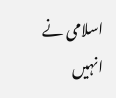اسلامی نے انہیں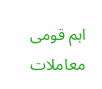اہم قومی معاملات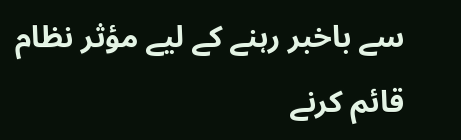سے باخبر رہنے کے لیے مؤثر نظام قائم کرنے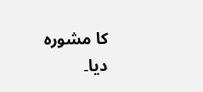کا مشورہ دیا۔